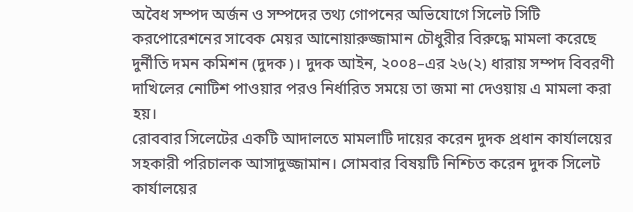অবৈধ সম্পদ অর্জন ও সম্পদের তথ্য গোপনের অভিযোগে সিলেট সিটি করপোরেশনের সাবেক মেয়র আনোয়ারুজ্জামান চৌধুরীর বিরুদ্ধে মামলা করেছে দুর্নীতি দমন কমিশন (দুদক)। দুদক আইন, ২০০৪–এর ২৬(২) ধারায় সম্পদ বিবরণী দাখিলের নোটিশ পাওয়ার পরও নির্ধারিত সময়ে তা জমা না দেওয়ায় এ মামলা করা হয়।
রোববার সিলেটের একটি আদালতে মামলাটি দায়ের করেন দুদক প্রধান কার্যালয়ের সহকারী পরিচালক আসাদুজ্জামান। সোমবার বিষয়টি নিশ্চিত করেন দুদক সিলেট কার্যালয়ের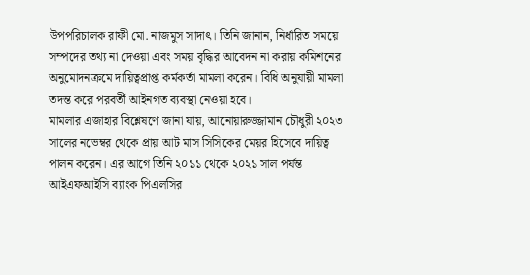উপপরিচালক রাফী মো. নাজমুস সাদাৎ। তিনি জানান, নির্ধারিত সময়ে সম্পদের তথ্য না দেওয়া এবং সময় বৃদ্ধির আবেদন না করায় কমিশনের অনুমোদনক্রমে দায়িত্বপ্রাপ্ত কর্মকর্তা মামলা করেন। বিধি অনুযায়ী মামলা তদন্ত করে পরবর্তী আইনগত ব্যবস্থা নেওয়া হবে।
মামলার এজাহার বিশ্লেষণে জানা যায়, আনোয়ারুজ্জামান চৌধুরী ২০২৩ সালের নভেম্বর থেকে প্রায় আট মাস সিসিকের মেয়র হিসেবে দায়িত্ব পালন করেন। এর আগে তিনি ২০১১ থেকে ২০২১ সাল পর্যন্ত আইএফআইসি ব্যাংক পিএলসির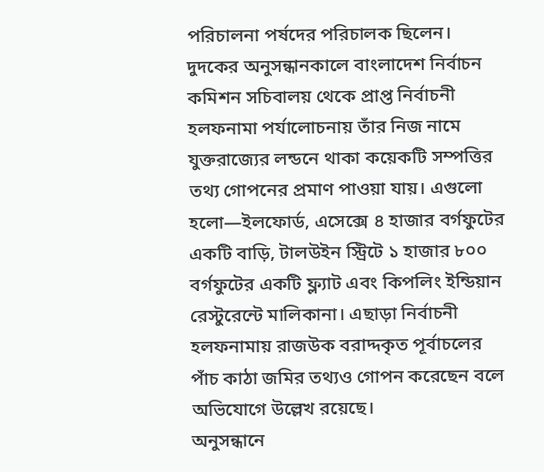পরিচালনা পর্ষদের পরিচালক ছিলেন।
দুদকের অনুসন্ধানকালে বাংলাদেশ নির্বাচন কমিশন সচিবালয় থেকে প্রাপ্ত নির্বাচনী হলফনামা পর্যালোচনায় তাঁর নিজ নামে যুক্তরাজ্যের লন্ডনে থাকা কয়েকটি সম্পত্তির তথ্য গোপনের প্রমাণ পাওয়া যায়। এগুলো হলো—ইলফোর্ড, এসেক্সে ৪ হাজার বর্গফুটের একটি বাড়ি, টালউইন স্ট্রিটে ১ হাজার ৮০০ বর্গফুটের একটি ফ্ল্যাট এবং কিপলিং ইন্ডিয়ান রেস্টুরেন্টে মালিকানা। এছাড়া নির্বাচনী হলফনামায় রাজউক বরাদ্দকৃত পূর্বাচলের পাঁচ কাঠা জমির তথ্যও গোপন করেছেন বলে অভিযোগে উল্লেখ রয়েছে।
অনুসন্ধানে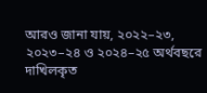আরও জানা যায়, ২০২২–২৩, ২০২৩–২৪ ও ২০২৪–২৫ অর্থবছরে দাখিলকৃত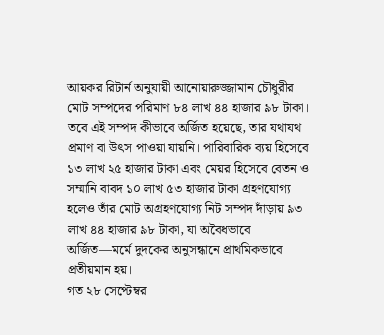আয়কর রিটার্ন অনুযায়ী আনোয়ারুজ্জামান চৌধুরীর মোট সম্পদের পরিমাণ ৮৪ লাখ ৪৪ হাজার ৯৮ টাকা। তবে এই সম্পদ কীভাবে অর্জিত হয়েছে, তার যথাযথ প্রমাণ বা উৎস পাওয়া যায়নি। পারিবারিক ব্যয় হিসেবে ১৩ লাখ ২৫ হাজার টাকা এবং মেয়র হিসেবে বেতন ও সম্মানি বাবদ ১০ লাখ ৫৩ হাজার টাকা গ্রহণযোগ্য হলেও তাঁর মোট অগ্রহণযোগ্য নিট সম্পদ দাঁড়ায় ৯৩ লাখ ৪৪ হাজার ৯৮ টাকা, যা অবৈধভাবে অর্জিত—মর্মে দুদকের অনুসন্ধানে প্রাথমিকভাবে প্রতীয়মান হয়।
গত ২৮ সেপ্টেম্বর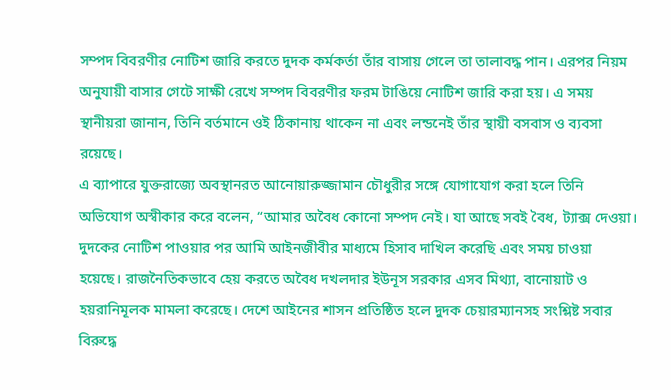সম্পদ বিবরণীর নোটিশ জারি করতে দুদক কর্মকর্তা তাঁর বাসায় গেলে তা তালাবদ্ধ পান। এরপর নিয়ম অনুযায়ী বাসার গেটে সাক্ষী রেখে সম্পদ বিবরণীর ফরম টাঙিয়ে নোটিশ জারি করা হয়। এ সময় স্থানীয়রা জানান, তিনি বর্তমানে ওই ঠিকানায় থাকেন না এবং লন্ডনেই তাঁর স্থায়ী বসবাস ও ব্যবসা রয়েছে।
এ ব্যাপারে যুক্তরাজ্যে অবস্থানরত আনোয়ারুজ্জামান চৌধুরীর সঙ্গে যোগাযোগ করা হলে তিনি অভিযোগ অস্বীকার করে বলেন, “আমার অবৈধ কোনো সম্পদ নেই। যা আছে সবই বৈধ, ট্যাক্স দেওয়া। দুদকের নোটিশ পাওয়ার পর আমি আইনজীবীর মাধ্যমে হিসাব দাখিল করেছি এবং সময় চাওয়া হয়েছে। রাজনৈতিকভাবে হেয় করতে অবৈধ দখলদার ইউনূস সরকার এসব মিথ্যা, বানোয়াট ও হয়রানিমূলক মামলা করেছে। দেশে আইনের শাসন প্রতিষ্ঠিত হলে দুদক চেয়ারম্যানসহ সংশ্লিষ্ট সবার বিরুদ্ধে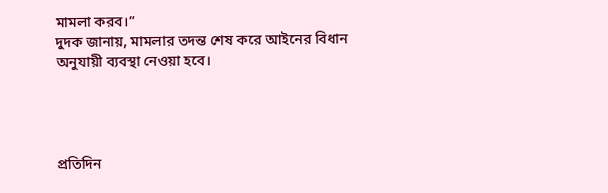মামলা করব।”
দুদক জানায়, মামলার তদন্ত শেষ করে আইনের বিধান অনুযায়ী ব্যবস্থা নেওয়া হবে।




প্রতিদিন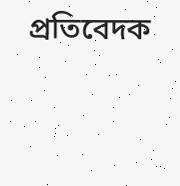প্রতিবেদক